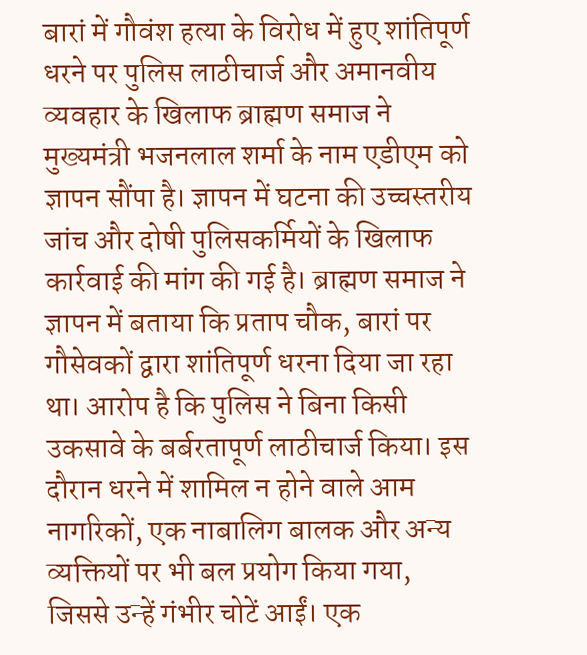बारां में गौवंश हत्या के विरोध में हुए शांतिपूर्ण धरने पर पुलिस लाठीचार्ज और अमानवीय व्यवहार के खिलाफ ब्राह्मण समाज ने मुख्यमंत्री भजनलाल शर्मा के नाम एडीएम को ज्ञापन सौंपा है। ज्ञापन में घटना की उच्चस्तरीय जांच और दोषी पुलिसकर्मियों के खिलाफ कार्रवाई की मांग की गई है। ब्राह्मण समाज ने ज्ञापन में बताया कि प्रताप चौक, बारां पर गौसेवकों द्वारा शांतिपूर्ण धरना दिया जा रहा था। आरोप है कि पुलिस ने बिना किसी उकसावे के बर्बरतापूर्ण लाठीचार्ज किया। इस दौरान धरने में शामिल न होने वाले आम नागरिकों, एक नाबालिग बालक और अन्य व्यक्तियों पर भी बल प्रयोग किया गया, जिससे उन्हें गंभीर चोटें आईं। एक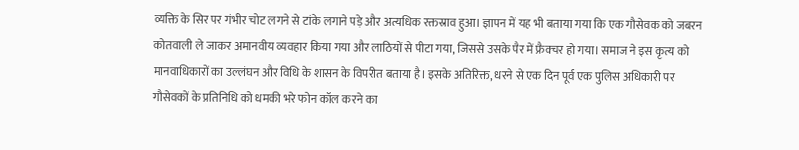व्यक्ति के सिर पर गंभीर चोट लगने से टांके लगाने पड़े और अत्यधिक रक्तस्राव हुआ। ज्ञापन में यह भी बताया गया कि एक गौसेवक को जबरन कोतवाली ले जाकर अमानवीय व्यवहार किया गया और लाठियों से पीटा गया, जिससे उसके पैर में फ्रैक्चर हो गया। समाज ने इस कृत्य को मानवाधिकारों का उल्लंघन और विधि के शासन के विपरीत बताया है। इसके अतिरिक्त, धरने से एक दिन पूर्व एक पुलिस अधिकारी पर गौसेवकों के प्रतिनिधि को धमकी भरे फोन कॉल करने का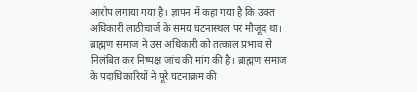आरोप लगाया गया है। ज्ञापन में कहा गया है कि उक्त अधिकारी लाठीचार्ज के समय घटनास्थल पर मौजूद था। ब्राह्मण समाज ने उस अधिकारी को तत्काल प्रभाव से निलंबित कर निष्पक्ष जांच की मांग की है। ब्राह्मण समाज के पदाधिकारियों ने पूरे घटनाक्रम की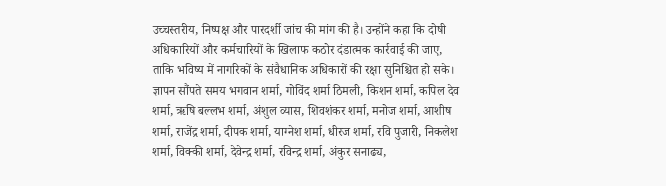उच्चस्तरीय, निष्पक्ष और पारदर्शी जांच की मांग की है। उन्होंने कहा कि दोषी अधिकारियों और कर्मचारियों के खिलाफ कठोर दंडात्मक कार्रवाई की जाए, ताकि भविष्य में नागरिकों के संवैधानिक अधिकारों की रक्षा सुनिश्चित हो सके। ज्ञापन सौंपते समय भगवान शर्मा, गोविंद शर्मा ठिमली, किशन शर्मा, कपिल देव शर्मा, ऋषि बल्लभ शर्मा, अंशुल व्यास, शिवशंकर शर्मा, मनोज शर्मा, आशीष शर्मा, राजेंद्र शर्मा, दीपक शर्मा, याग्नेश शर्मा, धीरज शर्मा, रवि पुजारी, निकलेश शर्मा, विक्की शर्मा, देवेन्द्र शर्मा, रविन्द्र शर्मा, अंकुर सनाढ्य,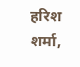हरिश शर्मा,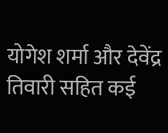योगेश शर्मा और देवेंद्र तिवारी सहित कई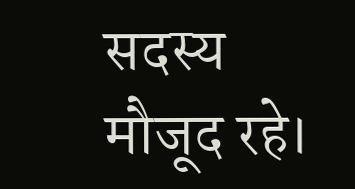सदस्य मौजूद रहे।